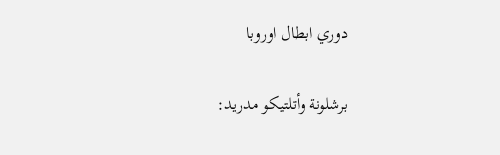دوري ابطال اوروبا

برشلونة وأتلتيكو مدريد: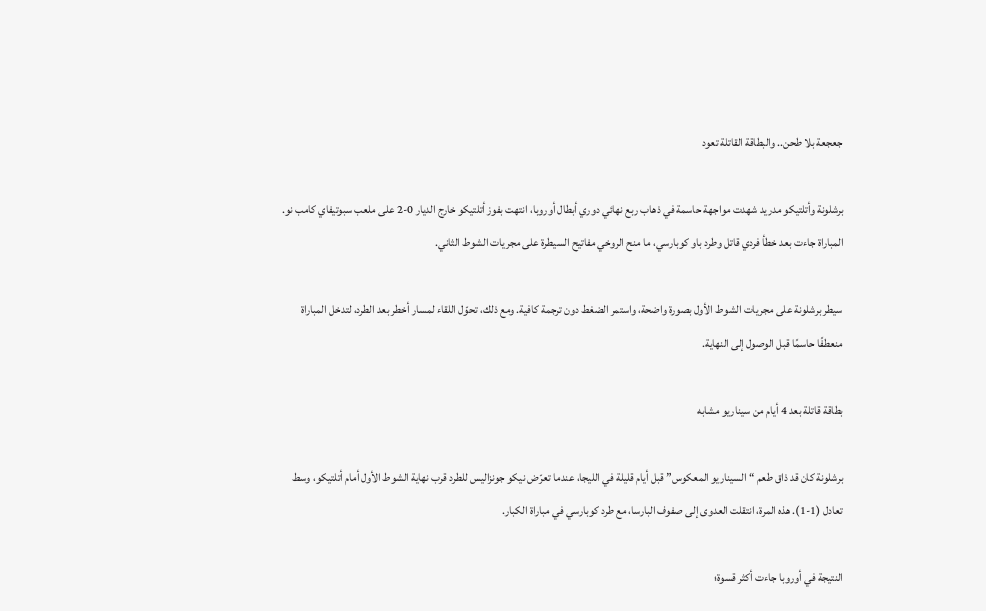جعجعة بلا طحن.. والبطاقة القاتلة تعود

برشلونة وأتلتيكو مدريد شهدت مواجهة حاسمة في ذهاب ربع نهائي دوري أبطال أوروبا، انتهت بفوز أتلتيكو خارج الديار 0-2 على ملعب سبوتيفاي كامب نو. المباراة جاءت بعد خطأ فردي قاتل وطرد باو كوبارسي، ما منح الروخي مفاتيح السيطرة على مجريات الشوط الثاني.

سيطر برشلونة على مجريات الشوط الأول بصورة واضحة، واستمر الضغط دون ترجمة كافية. ومع ذلك، تحوّل اللقاء لمسار أخطر بعد الطرد، لتدخل المباراة منعطفًا حاسمًا قبل الوصول إلى النهاية.

بطاقة قاتلة بعد 4 أيام من سيناريو مشابه

برشلونة كان قد ذاق طعم “السيناريو المعكوس” قبل أيام قليلة في الليجا، عندما تعرّض نيكو جونزاليس للطرد قرب نهاية الشوط الأول أمام أتلتيكو، وسط تعادل (1-1). هذه المرة، انتقلت العدوى إلى صفوف البارسا، مع طرد كوبارسي في مباراة الكبار.

النتيجة في أوروبا جاءت أكثر قسوة؛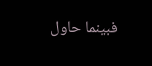فبينما حاول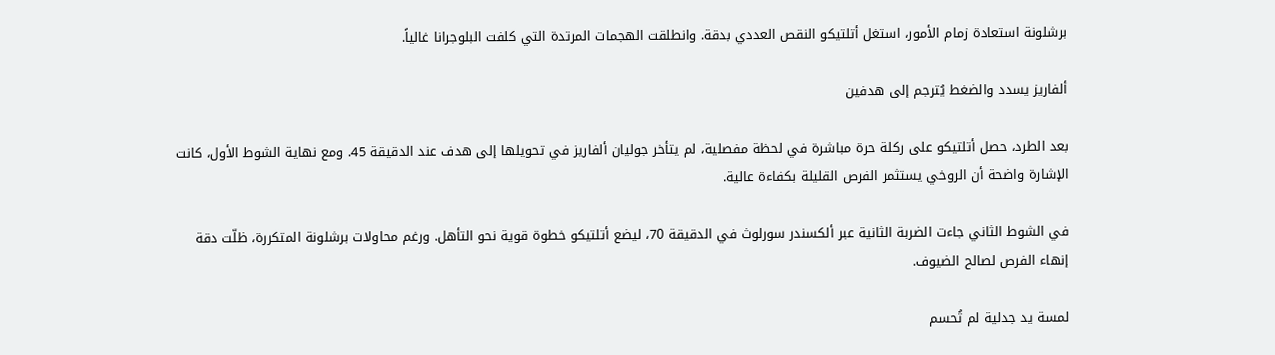برشلونة استعادة زمام الأمور، استغل أتلتيكو النقص العددي بدقة. وانطلقت الهجمات المرتدة التي كلفت البلوجرانا غالياً.

ألفاريز يسدد والضغط يُترجم إلى هدفين

بعد الطرد، حصل أتلتيكو على ركلة حرة مباشرة في لحظة مفصلية، لم يتأخر جوليان ألفاريز في تحويلها إلى هدف عند الدقيقة 45. ومع نهاية الشوط الأول، كانت الإشارة واضحة أن الروخي يستثمر الفرص القليلة بكفاءة عالية.

في الشوط الثاني جاءت الضربة الثانية عبر ألكسندر سورلوث في الدقيقة 70، ليضع أتلتيكو خطوة قوية نحو التأهل. ورغم محاولات برشلونة المتكررة، ظلّت دقة إنهاء الفرص لصالح الضيوف.

لمسة يد جدلية لم تُحسم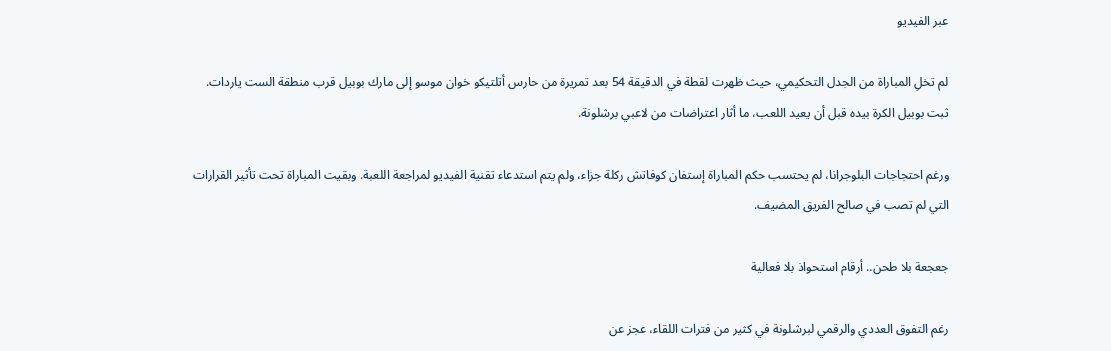عبر الفيديو

لم تخلِ المباراة من الجدل التحكيمي، حيث ظهرت لقطة في الدقيقة 54 بعد تمريرة من حارس أتلتيكو خوان موسو إلى مارك بوبيل قرب منطقة الست ياردات. ثبت بوبيل الكرة بيده قبل أن يعيد اللعب، ما أثار اعتراضات من لاعبي برشلونة.

ورغم احتجاجات البلوجرانا، لم يحتسب حكم المباراة إستفان كوفاتش ركلة جزاء، ولم يتم استدعاء تقنية الفيديو لمراجعة اللعبة. وبقيت المباراة تحت تأثير القرارات التي لم تصب في صالح الفريق المضيف.

جعجعة بلا طحن.. أرقام استحواذ بلا فعالية

رغم التفوق العددي والرقمي لبرشلونة في كثير من فترات اللقاء، عجز عن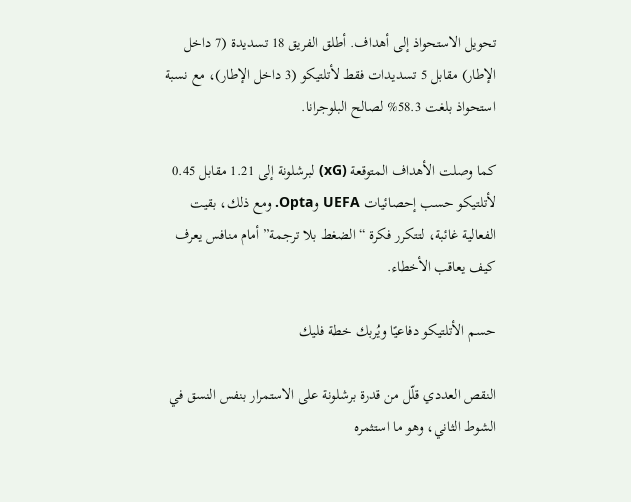تحويل الاستحواذ إلى أهداف. أطلق الفريق 18 تسديدة (7 داخل الإطار) مقابل 5 تسديدات فقط لأتلتيكو (3 داخل الإطار)، مع نسبة استحواذ بلغت 58.3% لصالح البلوجرانا.

كما وصلت الأهداف المتوقعة (xG) لبرشلونة إلى 1.21 مقابل 0.45 لأتلتيكو حسب إحصائيات UEFA وOpta. ومع ذلك، بقيت الفعالية غائبة، لتتكرر فكرة “الضغط بلا ترجمة” أمام منافس يعرف كيف يعاقب الأخطاء.

حسم الأتلتيكو دفاعيًا ويُربك خطة فليك

النقص العددي قلّل من قدرة برشلونة على الاستمرار بنفس النسق في الشوط الثاني، وهو ما استثمره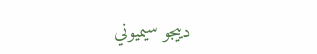دييجو سيميوني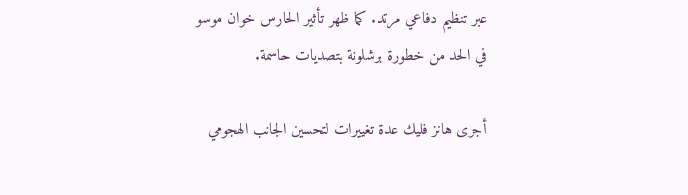عبر تنظيم دفاعي مرتد. كما ظهر تأثير الحارس خوان موسو في الحد من خطورة برشلونة بتصديات حاسمة.

أجرى هانز فليك عدة تغييرات لتحسين الجانب الهجومي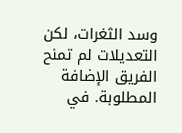وسد الثغرات، لكن التعديلات لم تمنح الفريق الإضافة المطلوبة. في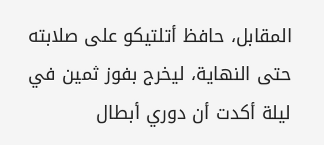المقابل، حافظ أتلتيكو على صلابته حتى النهاية، ليخرج بفوز ثمين في ليلة أكدت أن دوري أبطال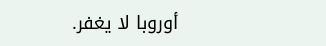أوروبا لا يغفر.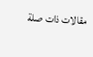مقالات ذات صلة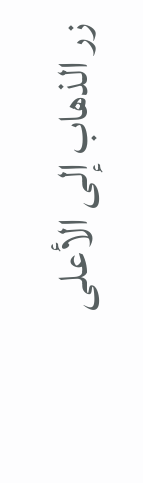زر الذهاب إلى الأعلى